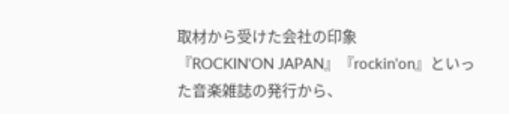取材から受けた会社の印象
『ROCKIN'ON JAPAN』『rockin'on』といった音楽雑誌の発行から、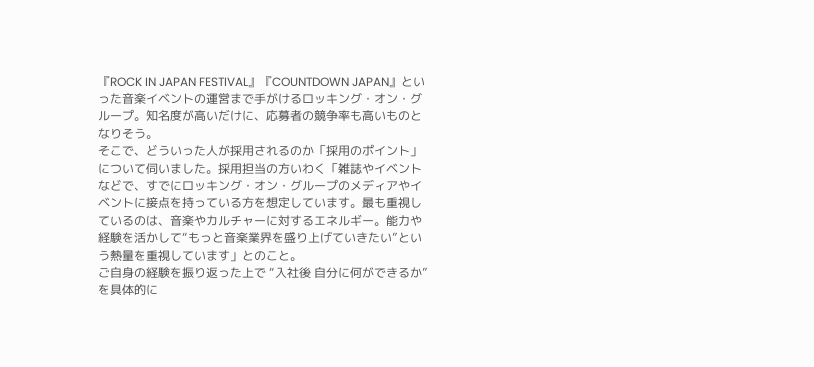『ROCK IN JAPAN FESTIVAL』『COUNTDOWN JAPAN』といった音楽イベントの運営まで手がけるロッキング・オン・グループ。知名度が高いだけに、応募者の競争率も高いものとなりそう。
そこで、どういった人が採用されるのか「採用のポイント」について伺いました。採用担当の方いわく「雑誌やイベントなどで、すでにロッキング・オン・グループのメディアやイベントに接点を持っている方を想定しています。最も重視しているのは、音楽やカルチャーに対するエネルギー。能力や経験を活かして“もっと音楽業界を盛り上げていきたい”という熱量を重視しています」とのこと。
ご自身の経験を振り返った上で “入社後 自分に何ができるか” を具体的に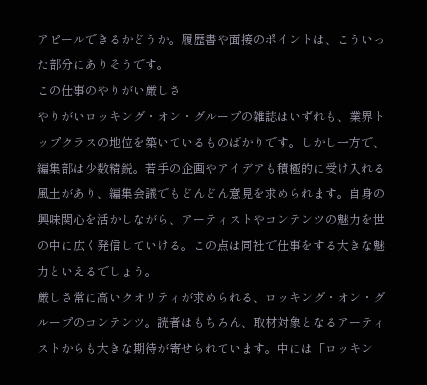アピールできるかどうか。履歴書や面接のポイントは、こういった部分にありそうです。
この仕事のやりがい厳しさ
やりがいロッキング・オン・グループの雑誌はいずれも、業界トップクラスの地位を築いているものばかりです。しかし一方で、編集部は少数精鋭。若手の企画やアイデアも積極的に受け入れる風土があり、編集会議でもどんどん意見を求められます。自身の興味関心を活かしながら、アーティストやコンテンツの魅力を世の中に広く発信していける。この点は同社で仕事をする大きな魅力といえるでしょう。
厳しさ常に高いクオリティが求められる、ロッキング・オン・グループのコンテンツ。読者はもちろん、取材対象となるアーティストからも大きな期待が寄せられています。中には「ロッキン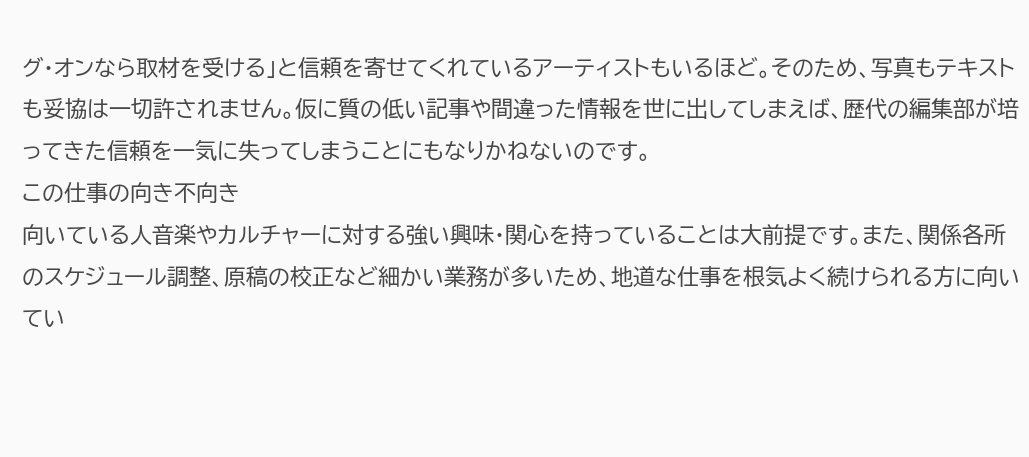グ・オンなら取材を受ける」と信頼を寄せてくれているアーティストもいるほど。そのため、写真もテキストも妥協は一切許されません。仮に質の低い記事や間違った情報を世に出してしまえば、歴代の編集部が培ってきた信頼を一気に失ってしまうことにもなりかねないのです。
この仕事の向き不向き
向いている人音楽やカルチャーに対する強い興味・関心を持っていることは大前提です。また、関係各所のスケジュール調整、原稿の校正など細かい業務が多いため、地道な仕事を根気よく続けられる方に向いてい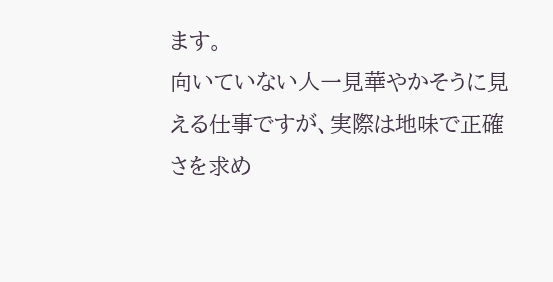ます。
向いていない人一見華やかそうに見える仕事ですが、実際は地味で正確さを求め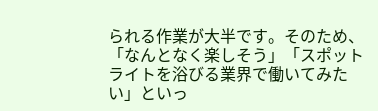られる作業が大半です。そのため、「なんとなく楽しそう」「スポットライトを浴びる業界で働いてみたい」といっ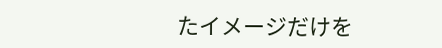たイメージだけを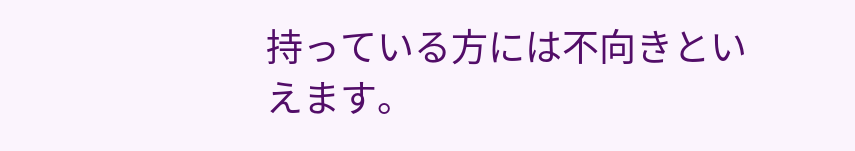持っている方には不向きといえます。